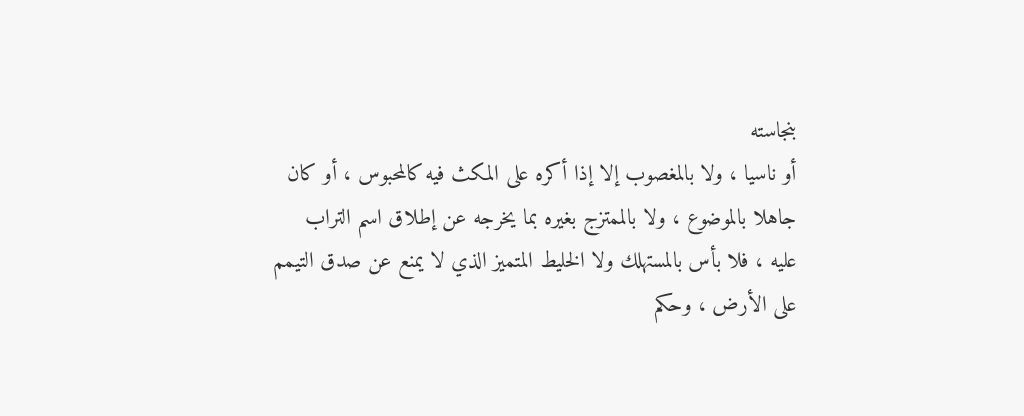بنجاسته
أو ناسيا ، ولا بالمغصوب إلا إذا أكره على المكث فيه كالمحبوس ، أو كان
جاهلا بالموضوع ، ولا بالممتزج بغيره بما يخرجه عن إطلاق اسم التراب
عليه ، فلا بأس بالمستهلك ولا الخليط المتميز الذي لا يمنع عن صدق التيمم
على الأرض ، وحكم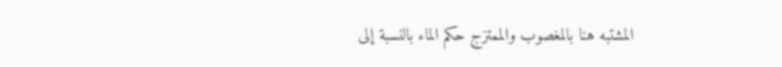المشتبه هنا بالمغصوب والممتزج حكم الماء بالنسبة إلى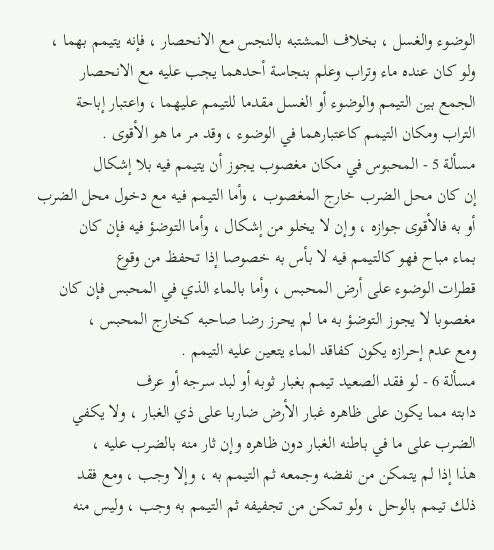الوضوء والغسل ، بخلاف المشتبه بالنجس مع الانحصار ، فإنه يتيمم بهما ،
ولو كان عنده ماء وتراب وعلم بنجاسة أحدهما يجب عليه مع الانحصار
الجمع بين التيمم والوضوء أو الغسل مقدما للتيمم عليهما ، واعتبار إباحة
التراب ومكان التيمم كاعتبارهما في الوضوء ، وقد مر ما هو الأقوى .
مسألة 5 - المحبوس في مكان مغصوب يجوز أن يتيمم فيه بلا إشكال
إن كان محل الضرب خارج المغصوب ، وأما التيمم فيه مع دخول محل الضرب
أو به فالأقوى جوازه ، وإن لا يخلو من إشكال ، وأما التوضؤ فيه فإن كان
بماء مباح فهو كالتيمم فيه لا بأس به خصوصا إذا تحفظ من وقوع
قطرات الوضوء على أرض المحبس ، وأما بالماء الذي في المحبس فإن كان
مغصوبا لا يجوز التوضؤ به ما لم يحرز رضا صاحبه كخارج المحبس ،
ومع عدم إحرازه يكون كفاقد الماء يتعين عليه التيمم .
مسألة 6 - لو فقد الصعيد تيمم بغبار ثوبه أو لبد سرجه أو عرف
دابته مما يكون على ظاهره غبار الأرض ضاربا على ذي الغبار ، ولا يكفي
الضرب على ما في باطنه الغبار دون ظاهره وإن ثار منه بالضرب عليه ،
هذا إذا لم يتمكن من نفضه وجمعه ثم التيمم به ، وإلا وجب ، ومع فقد
ذلك تيمم بالوحل ، ولو تمكن من تجفيفه ثم التيمم به وجب ، وليس منه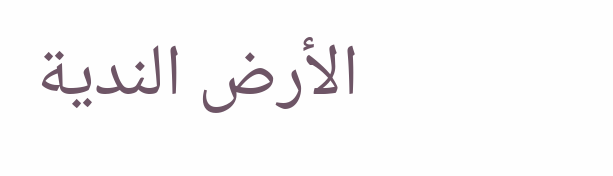الأرض الندية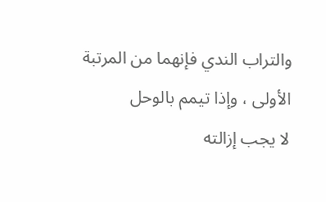والتراب الندي فإنهما من المرتبة الأولى ، وإذا تيمم بالوحل
لا يجب إزالته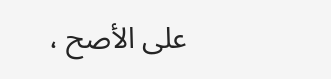على الأصح ،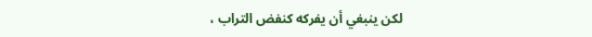لكن ينبغي أن يفركه كنفض التراب ،